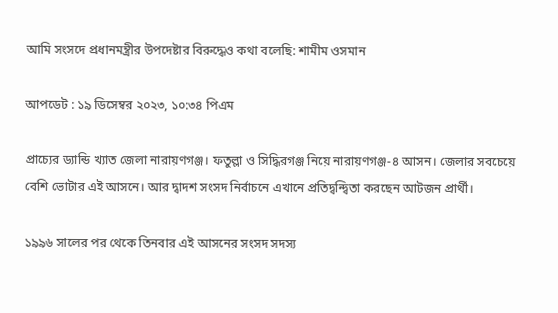আমি সংসদে প্রধানমন্ত্রীর উপদেষ্টার বিরুদ্ধেও কথা বলেছি: শামীম ওসমান

আপডেট : ১৯ ডিসেম্বর ২০২৩, ১০:৩৪ পিএম

প্রাচ্যের ড্যান্ডি খ্যাত জেলা নারায়ণগঞ্জ। ফতুল্লা ও সিদ্ধিরগঞ্জ নিয়ে নারায়ণগঞ্জ-৪ আসন। জেলার সবচেয়ে বেশি ভোটার এই আসনে। আর দ্বাদশ সংসদ নির্বাচনে এখানে প্রতিদ্বন্দ্বিতা করছেন আটজন প্রার্থী।

১৯৯৬ সালের পর থেকে তিনবার এই আসনের সংসদ সদস্য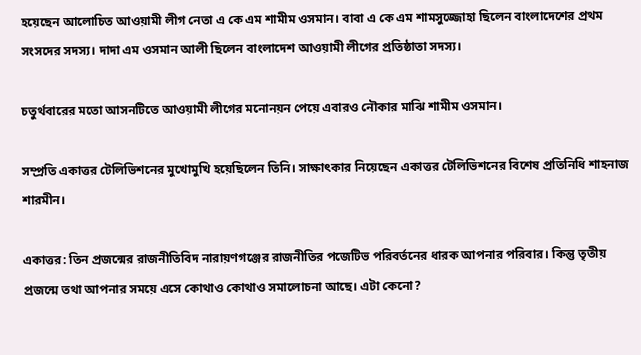হয়েছেন আলোচিত আওয়ামী লীগ নেতা এ কে এম শামীম ওসমান। বাবা এ কে এম শামসুজ্জোহা ছিলেন বাংলাদেশের প্রথম সংসদের সদস্য। দাদা এম ওসমান আলী ছিলেন বাংলাদেশ আওয়ামী লীগের প্রতিষ্ঠাতা সদস্য।

চতুর্থবারের মতো আসনটিতে আওয়ামী লীগের মনোনয়ন পেয়ে এবারও নৌকার মাঝি শামীম ওসমান।

সম্প্রতি একাত্তর টেলিভিশনের মুখোমুখি হয়েছিলেন তিনি। সাক্ষাৎকার নিয়েছেন একাত্তর টেলিভিশনের বিশেষ প্রতিনিধি শাহনাজ শারমীন।

একাত্তর: তিন প্রজন্মের রাজনীতিবিদ নারায়ণগঞ্জের রাজনীতির পজেটিভ পরিবর্তনের ধারক আপনার পরিবার। কিন্তু তৃতীয় প্রজন্মে তথা আপনার সময়ে এসে কোথাও কোথাও সমালোচনা আছে। এটা কেনো?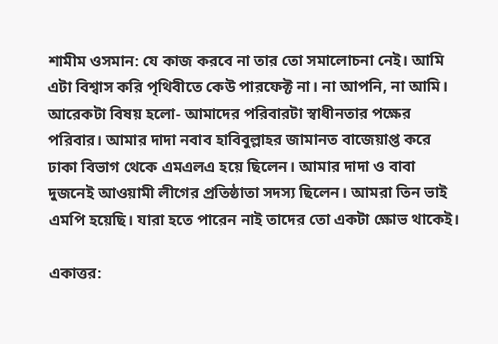শামীম ওসমান: যে কাজ করবে না তার তো সমালোচনা নেই। আমি এটা বিশ্বাস করি পৃথিবীতে কেউ পারফেক্ট না। না আপনি, না আমি। আরেকটা বিষয় হলো- আমাদের পরিবারটা স্বাধীনতার পক্ষের পরিবার। আমার দাদা নবাব হাবিবুল্লাহর জামানত বাজেয়াপ্ত করে ঢাকা বিভাগ থেকে এমএলএ হয়ে ছিলেন। আমার দাদা ও বাবা দুজনেই আওয়ামী লীগের প্রতিষ্ঠাতা সদস্য ছিলেন। আমরা তিন ভাই এমপি হয়েছি। যারা হতে পারেন নাই তাদের তো একটা ক্ষোভ থাকেই।

একাত্তর: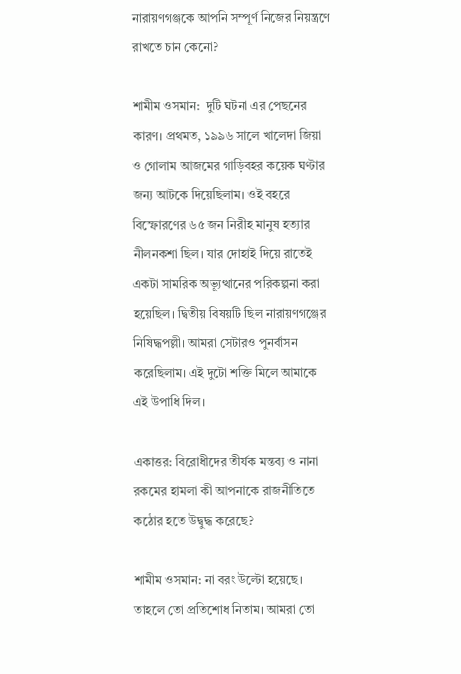নারায়ণগঞ্জকে আপনি সম্পূর্ণ নিজের নিয়ন্ত্রণে রাখতে চান কেনো?

শামীম ওসমান:  দুটি ঘটনা এর পেছনের কারণ। প্রথমত, ১৯৯৬ সালে খালেদা জিয়া ও গোলাম আজমের গাড়িবহর কয়েক ঘণ্টার জন্য আটকে দিয়েছিলাম। ওই বহরে বিস্ফোরণের ৬৫ জন নিরীহ মানুষ হত্যার নীলনকশা ছিল। যার দোহাই দিয়ে রাতেই একটা সামরিক অভ্যূত্থানের পরিকল্পনা করা হয়েছিল। দ্বিতীয় বিষয়টি ছিল নারায়ণগঞ্জের নিষিদ্ধপল্লী। আমরা সেটারও পুনর্বাসন করেছিলাম। এই দুটো শক্তি মিলে আমাকে এই উপাধি দিল।

একাত্তর: বিরোধীদের তীর্যক মন্তব্য ও নানা রকমের হামলা কী আপনাকে রাজনীতিতে কঠোর হতে উদ্বুদ্ধ করেছে?

শামীম ওসমান: না বরং উল্টো হয়েছে। তাহলে তো প্রতিশোধ নিতাম। আমরা তো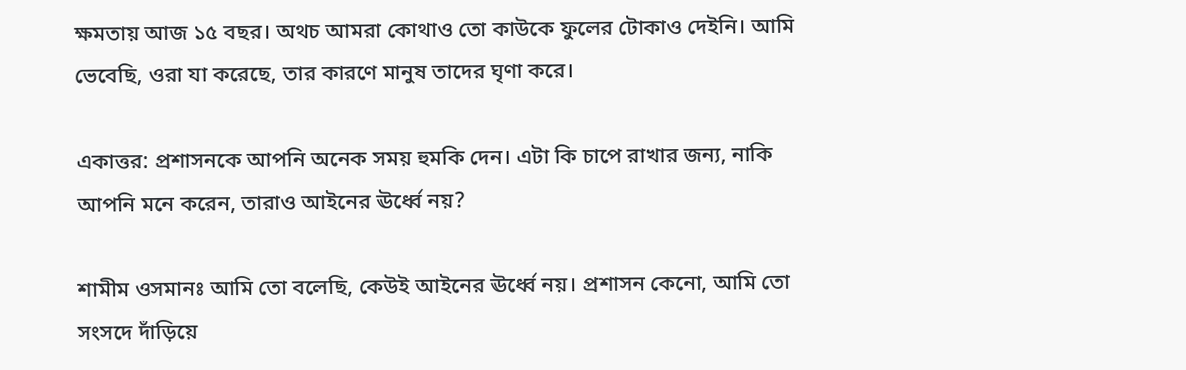ক্ষমতায় আজ ১৫ বছর। অথচ আমরা কোথাও তো কাউকে ফুলের টোকাও দেইনি। আমি ভেবেছি, ওরা যা করেছে, তার কারণে মানুষ তাদের ঘৃণা করে।

একাত্তর: প্রশাসনকে আপনি অনেক সময় হুমকি দেন। এটা কি চাপে রাখার জন্য, নাকি আপনি মনে করেন, তারাও আইনের ঊর্ধ্বে নয়?

শামীম ওসমানঃ আমি তো বলেছি, কেউই আইনের ঊর্ধ্বে নয়। প্রশাসন কেনো, আমি তো সংসদে দাঁড়িয়ে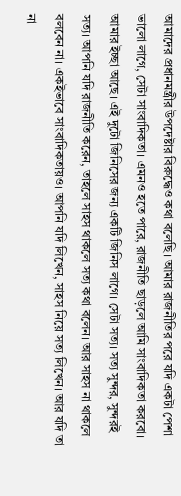আমাদের প্রধানমন্ত্রীর উপদেষ্টার বিরুদ্ধেও কথা বলেছি। আমার রাজনীতির পরে যদি একটা পেশা ভালো লাগে, সেটা সাংবাদিকতা। এমনও হতে পারে, রাজনীতি ছাড়লে আমি সাংবাদিকতা করবো। আমার ইচ্ছা আছে। এই দুটো জিনিসের জন্য একটি জিনিস লাগে। সেটা সত্য। সত্য সুন্দর, সুন্দরই সত্য। আপনি যদি রাজনীতি করেন, তাহলে সাহস থাকলে সত্য কথা বলেন। আর সাহস না থাকলে বলবেন না। একইভাবে সাংবাদিকতায়ও। আপনি যদি লিখেন, সাহস নিয়ে সত্য লিখেন। আর যদি তা না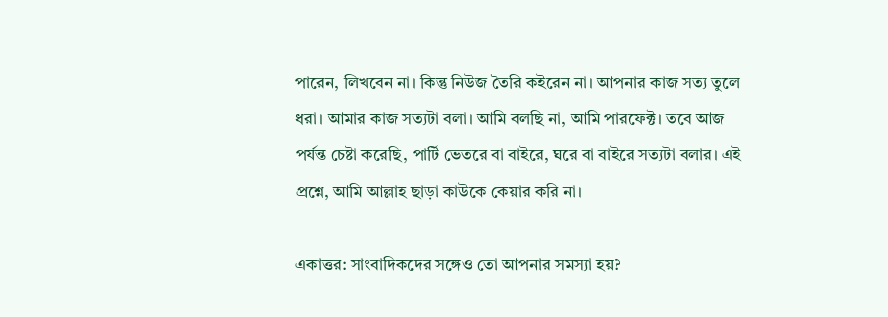পারেন, লিখবেন না। কিন্তু নিউজ তৈরি কইরেন না। আপনার কাজ সত্য তুলে ধরা। আমার কাজ সত্যটা বলা। আমি বলছি না, আমি পারফেক্ট। তবে আজ পর্যন্ত চেষ্টা করেছি, পার্টি ভেতরে বা বাইরে, ঘরে বা বাইরে সত্যটা বলার। এই প্রশ্নে, আমি আল্লাহ ছাড়া কাউকে কেয়ার করি না।

একাত্তর: সাংবাদিকদের সঙ্গেও তো আপনার সমস্যা হয়?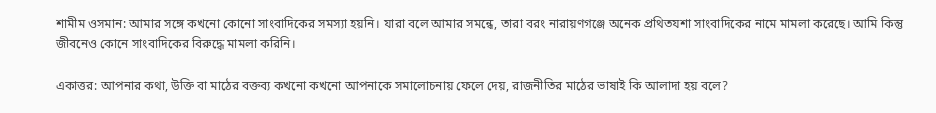শামীম ওসমান: আমার সঙ্গে কখনো কোনো সাংবাদিকের সমস্যা হয়নি। যারা বলে আমার সমন্ধে, তারা বরং নারায়ণগঞ্জে অনেক প্রথিতযশা সাংবাদিকের নামে মামলা করেছে। আমি কিন্তু জীবনেও কোনে সাংবাদিকের বিরুদ্ধে মামলা করিনি।

একাত্তর: আপনার কথা, উক্তি বা মাঠের বক্তব্য কখনো কখনো আপনাকে সমালোচনায় ফেলে দেয়, রাজনীতির মাঠের ভাষাই কি আলাদা হয় বলে?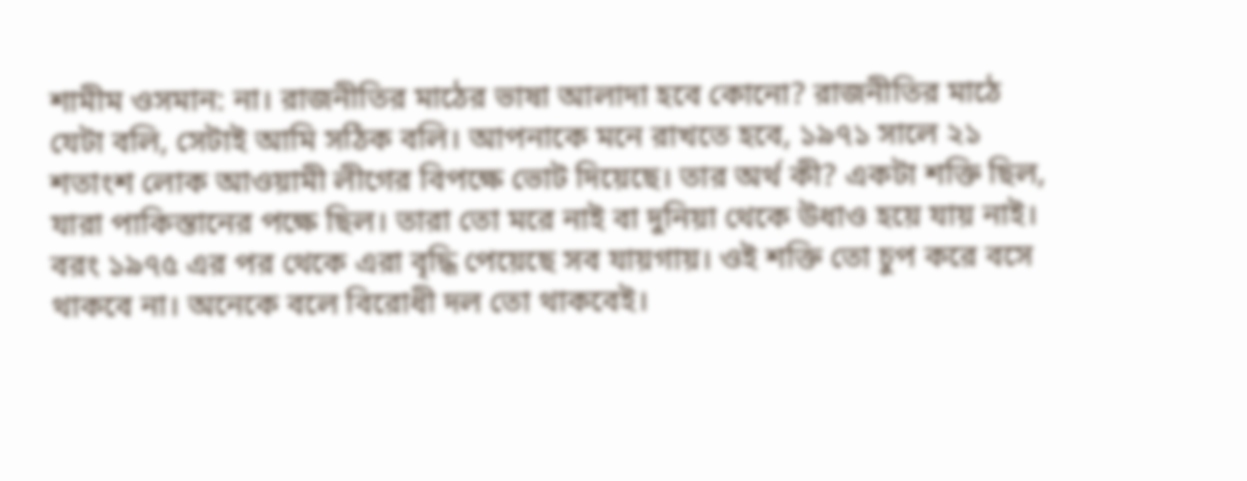শামীম ওসমান: না। রাজনীতির মাঠের ভাষা আলাদা হবে কোনো? রাজনীতির মাঠে যেটা বলি, সেটাই আমি সঠিক বলি। আপনাকে মনে রাখতে হবে, ১৯৭১ সালে ২১ শতাংশ লোক আওয়ামী লীগের বিপক্ষে ভোট দিয়েছে। তার অর্থ কী? একটা শক্তি ছিল, যারা পাকিস্তানের পক্ষে ছিল। তারা তো মরে নাই বা দুনিয়া থেকে উধাও হয়ে যায় নাই। বরং ১৯৭৫ এর পর থেকে এরা বৃদ্ধি পেয়েছে সব যায়গায়। ওই শক্তি তো চুপ করে বসে থাকবে না। অনেকে বলে বিরোধী দল তো থাকবেই।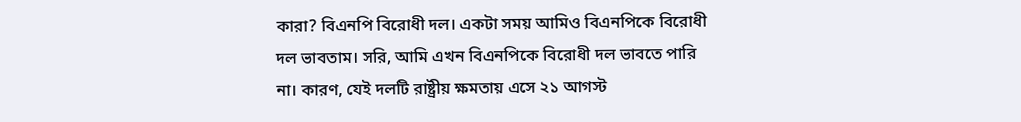কারা? বিএনপি বিরোধী দল। একটা সময় আমিও বিএনপিকে বিরোধী দল ভাবতাম। সরি, আমি এখন বিএনপিকে বিরোধী দল ভাবতে পারি না। কারণ, যেই দলটি রাষ্ট্রীয় ক্ষমতায় এসে ২১ আগস্ট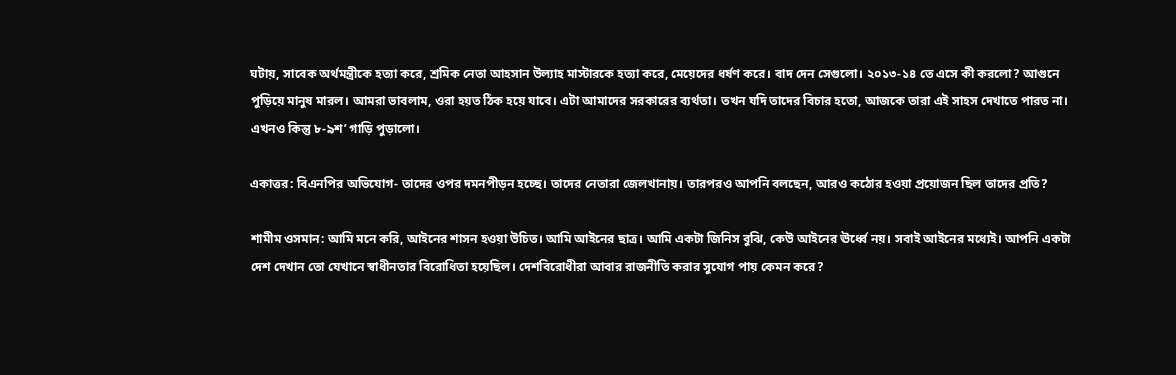ঘটায়, সাবেক অর্থমন্ত্রীকে হত্যা করে, শ্রমিক নেতা আহসান উল্যাহ মাস্টারকে হত্যা করে, মেয়েদের ধর্ষণ করে। বাদ দেন সেগুলো। ২০১৩-১৪ তে এসে কী করলো? আগুনে পুড়িয়ে মানুষ মারল। আমরা ভাবলাম, ওরা হয়ত ঠিক হয়ে যাবে। এটা আমাদের সরকারের ব্যর্থতা। তখন যদি তাদের বিচার হতো, আজকে তারা এই সাহস দেখাতে পারত না। এখনও কিন্তু ৮-৯শ’ গাড়ি পুড়ালো।

একাত্তর: বিএনপির অভিযোগ- তাদের ওপর দমনপীড়ন হচ্ছে। তাদের নেতারা জেলখানায়। তারপরও আপনি বলছেন, আরও কঠোর হওয়া প্রয়োজন ছিল তাদের প্রতি?

শামীম ওসমান: আমি মনে করি, আইনের শাসন হওয়া ‍উচিত। আমি আইনের ছাত্র। আমি একটা জিনিস বুঝি, কেউ আইনের ঊর্ধ্বে নয়। সবাই আইনের মধ্যেই। আপনি একটা দেশ দেখান তো যেখানে স্বাধীনতার বিরোধিতা হয়েছিল। দেশবিরোধীরা আবার রাজনীতি করার সুযোগ পায় কেমন করে?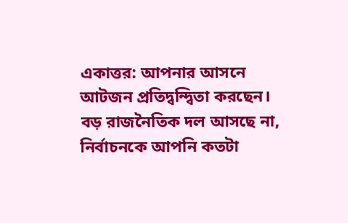একাত্তর: আপনার আসনে আটজন প্রতিদ্বন্দ্বিতা করছেন। বড় রাজনৈতিক দল আসছে না, নির্বাচনকে আপনি কতটা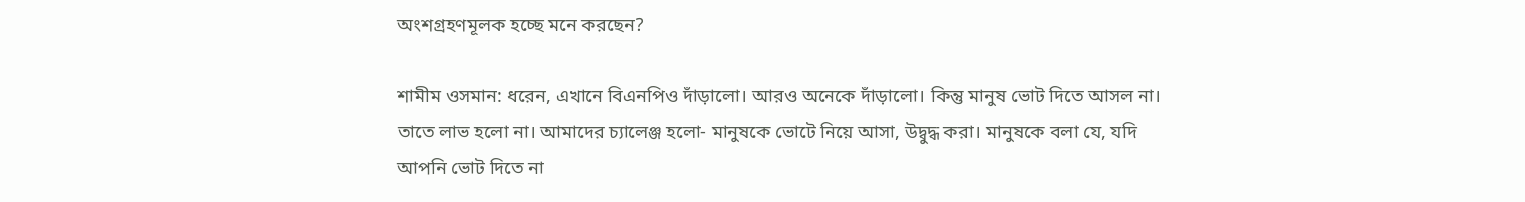অংশগ্রহণমূলক হচ্ছে মনে করছেন?

শামীম ওসমান: ধরেন, এখানে বিএনপিও দাঁড়ালো। আরও অনেকে দাঁড়ালো। কিন্তু মানুষ ভোট দিতে আসল না। তাতে লাভ হলো না। আমাদের চ্যালেঞ্জ হলো- মানুষকে ভোটে নিয়ে আসা, উদ্বুদ্ধ করা। মানুষকে বলা যে, যদি আপনি ভোট দিতে না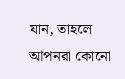যান, তাহলে আপনরা কোনো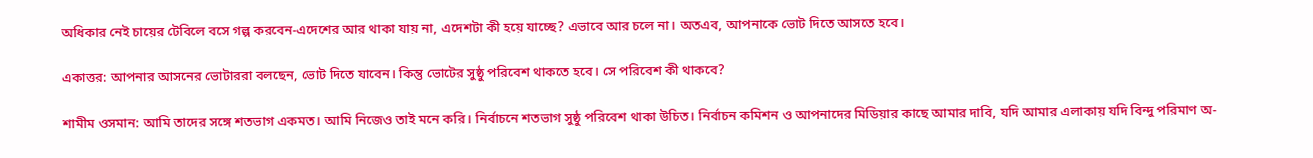অধিকার নেই চায়ের টেবিলে বসে গল্প করবেন-এদেশের আর থাকা যায় না, এদেশটা কী হয়ে যাচ্ছে? এভাবে আর চলে না। অতএব, আপনাকে ভোট দিতে আসতে হবে।

একাত্তর: আপনার আসনের ভোটাররা বলছেন, ভোট দিতে যাবেন। কিন্তু ভোটের সুষ্ঠু পরিবেশ থাকতে হবে। সে পরিবেশ কী থাকবে?

শামীম ওসমান: আমি তাদের সঙ্গে শতভাগ একমত। আমি নিজেও তাই মনে করি। নির্বাচনে শতভাগ সুষ্ঠু পরিবেশ থাকা উচিত। নির্বাচন কমিশন ও আপনাদের মিডিয়ার কাছে আমার দাবি, যদি আমার এলাকায় যদি বিন্দু পরিমাণ অ-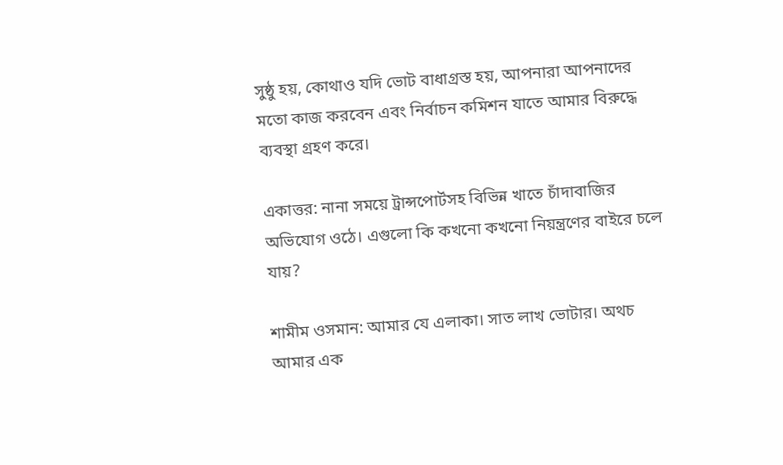সুষ্ঠু হয়, কোথাও যদি ভোট বাধাগ্রস্ত হয়, আপনারা আপনাদের মতো কাজ করবেন এবং নির্বাচন কমিশন যাতে আমার বিরুদ্ধে ব্যবস্থা গ্রহণ করে।

একাত্তর: নানা সময়ে ট্রান্সপোর্টসহ বিভিন্ন খাতে চাঁদাবাজির অভিযোগ ওঠে। এগুলো কি কখনো কখনো নিয়ন্ত্রণের বাইরে চলে যায়?

শামীম ওসমান: আমার যে এলাকা। সাত লাখ ভোটার। অথচ আমার এক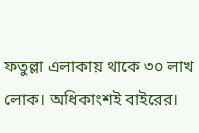ফতুল্লা এলাকায় থাকে ৩০ লাখ লোক। অধিকাংশই বাইরের।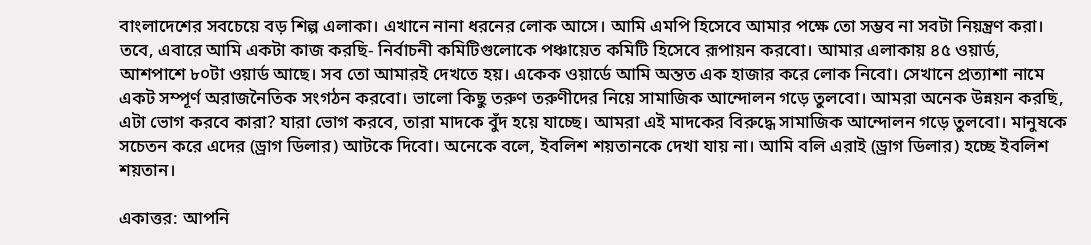বাংলাদেশের সবচেয়ে বড় শিল্প এলাকা। এখানে নানা ধরনের লোক আসে। আমি এমপি হিসেবে আমার পক্ষে তো সম্ভব না সবটা নিয়ন্ত্রণ করা। তবে, এবারে আমি একটা কাজ করছি- নির্বাচনী কমিটিগুলোকে পঞ্চায়েত কমিটি হিসেবে রূপায়ন করবো। আমার এলাকায় ৪৫ ওয়ার্ড, আশপাশে ৮০টা ওয়ার্ড আছে। সব তো আমারই দেখতে হয়। একেক ওয়ার্ডে আমি অন্তত এক হাজার করে লোক নিবো। সেখানে প্রত্যাশা নামে একট সম্পূর্ণ অরাজনৈতিক সংগঠন করবো। ভালো কিছু তরুণ তরুণীদের নিয়ে সামাজিক আন্দোলন গড়ে তুলবো। আমরা অনেক উন্নয়ন করছি, এটা ভোগ করবে কারা? যারা ভোগ করবে, তারা মাদকে বুঁদ হয়ে যাচ্ছে। আমরা এই মাদকের বিরুদ্ধে সামাজিক আন্দোলন গড়ে তুলবো। মানুষকে সচেতন করে এদের (ড্রাগ ডিলার) আটকে দিবো। অনেকে বলে, ইবলিশ শয়তানকে দেখা যায় না। আমি বলি এরাই (ড্রাগ ডিলার) হচ্ছে ইবলিশ শয়তান।

একাত্তর: আপনি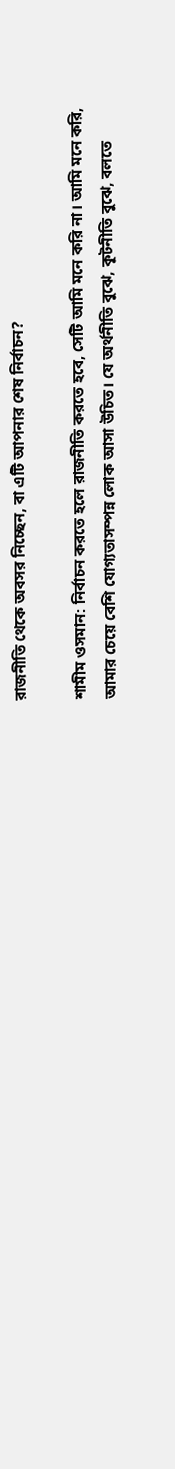রাজনীতি থেকে অবসর নিচ্ছেন, বা এটি আপনার শেষ নির্বাচন?

শামীম ওসমান: নির্বাচন করতে হলে রাজনীতি করতে হবে, সেটি আমি মনে করি না। আমি মনে করি, আমার চেয়ে বেশি যোগ্যতাসম্পন্ন লোক আসা উচিত। যে অর্থনীতি বুঝে, কূটনীতি বুঝে, বলতে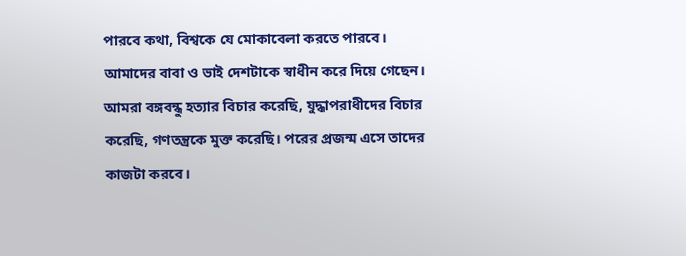পারবে কথা, বিশ্বকে যে মোকাবেলা করতে পারবে। আমাদের বাবা ও ভাই দেশটাকে স্বাধীন করে দিয়ে গেছেন। আমরা বঙ্গবন্ধু হত্যার বিচার করেছি, যুদ্ধাপরাধীদের বিচার করেছি, গণতন্ত্রকে মুক্ত করেছি। পরের প্রজন্ম এসে তাদের কাজটা করবে।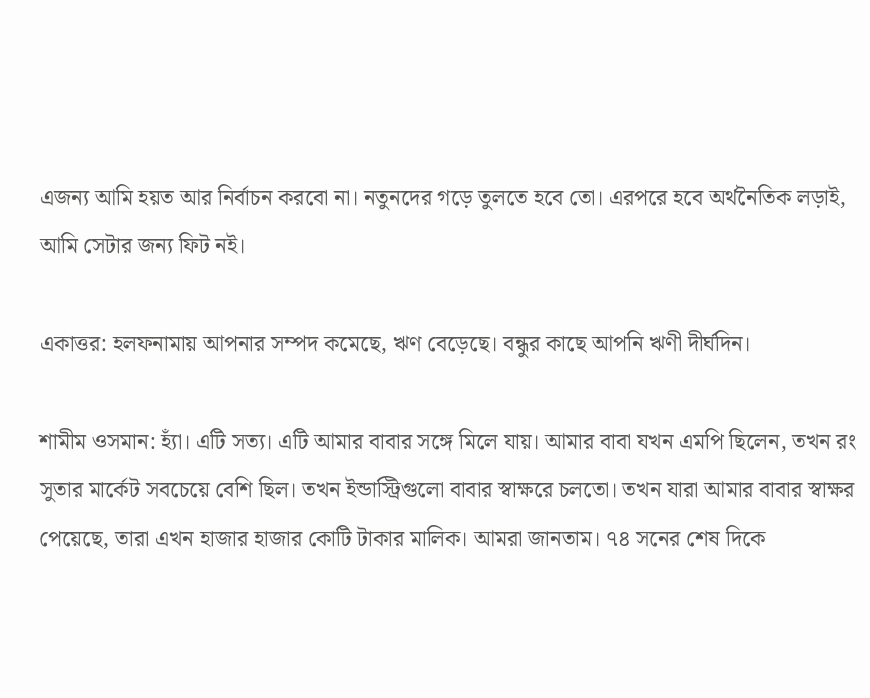এজন্য আমি হয়ত আর নির্বাচন করবো না। নতুনদের গড়ে তুলতে হবে তো। এরপরে হবে অর্থনৈতিক লড়াই, আমি সেটার জন্য ফিট নই।

একাত্তর: হলফনামায় আপনার সম্পদ কমেছে, ঋণ বেড়েছে। বন্ধুর কাছে আপনি ঋণী দীর্ঘদিন।

শামীম ওসমান: হ্যাঁ। এটি সত্য। এটি আমার বাবার সঙ্গে মিলে যায়। আমার বাবা যখন এমপি ছিলেন, তখন রং সুতার মার্কেট সবচেয়ে বেশি ছিল। তখন ইন্ডাস্ট্রিগুলো বাবার স্বাক্ষরে চলতো। তখন যারা আমার বাবার স্বাক্ষর পেয়েছে, তারা এখন হাজার হাজার কোটি টাকার মালিক। আমরা জানতাম। ৭৪ সনের শেষ দিকে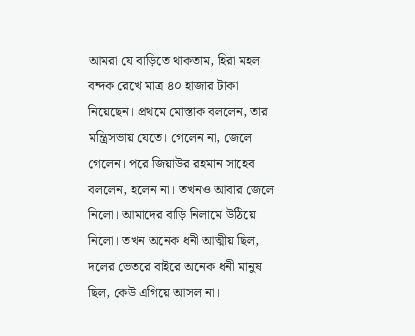আমরা যে বাড়িতে থাকতাম, হিরা মহল বন্দক রেখে মাত্র ৪০ হাজার টাকা নিয়েছেন। প্রথমে মোস্তাক বললেন, তার মন্ত্রিসভায় যেতে। গেলেন না, জেলে গেলেন। পরে জিয়াউর রহমান সাহেব বললেন, হলেন না। তখনও আবার জেলে নিলো। আমাদের বাড়ি নিলামে উঠিয়ে নিলো। তখন অনেক ধনী আত্মীয় ছিল, দলের ভেতরে বাইরে অনেক ধনী মানুষ ছিল, কেউ এগিয়ে আসল না।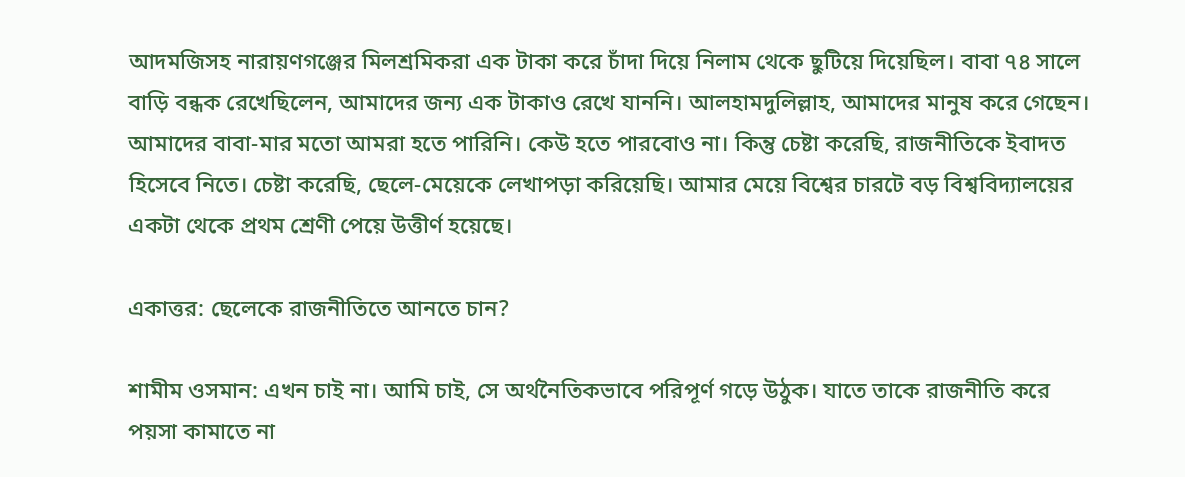আদমজিসহ নারায়ণগঞ্জের মিলশ্রমিকরা এক টাকা করে চাঁদা দিয়ে নিলাম থেকে ছুটিয়ে দিয়েছিল। বাবা ৭৪ সালে বাড়ি বন্ধক রেখেছিলেন, আমাদের জন্য এক টাকাও রেখে যাননি। আলহামদুলিল্লাহ, আমাদের মানুষ করে গেছেন। আমাদের বাবা-মার মতো আমরা হতে পারিনি। কেউ হতে পারবোও না। কিন্তু চেষ্টা করেছি, রাজনীতিকে ইবাদত হিসেবে নিতে। চেষ্টা করেছি, ছেলে-মেয়েকে লেখাপড়া করিয়েছি। আমার মেয়ে বিশ্বের চারটে বড় বিশ্ববিদ্যালয়ের একটা থেকে প্রথম শ্রেণী পেয়ে উত্তীর্ণ হয়েছে।

একাত্তর: ছেলেকে রাজনীতিতে আনতে চান?

শামীম ওসমান: এখন চাই না। আমি চাই, সে অর্থনৈতিকভাবে পরিপূর্ণ গড়ে উঠুক। যাতে তাকে রাজনীতি করে পয়সা কামাতে না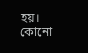হয়। কোনো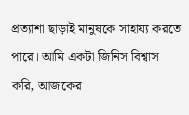প্রত্যাশা ছাড়াই মানুষকে সাহায্য করতে পারে। আমি একটা জিনিস বিশ্বাস করি, আজকের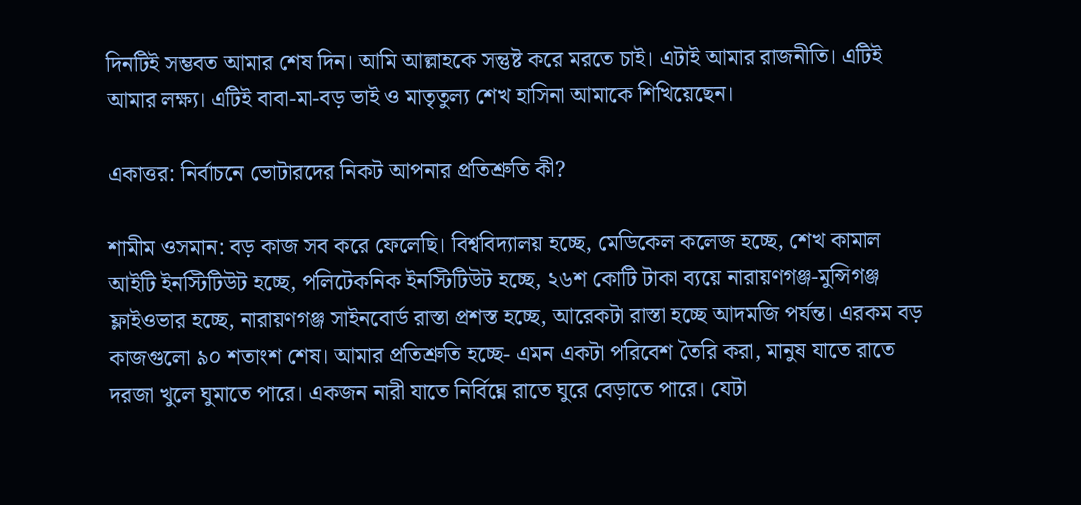দিনটিই সম্ভবত আমার শেষ দিন। আমি আল্লাহকে সন্তুষ্ট করে মরতে চাই। এটাই আমার রাজনীতি। এটিই আমার লক্ষ্য। এটিই বাবা-মা-বড় ভাই ও মাতৃতুল্য শেখ হাসিনা আমাকে শিখিয়েছেন।

একাত্তর: নির্বাচনে ভোটারদের নিকট আপনার প্রতিশ্রুতি কী?

শামীম ওসমান: বড় কাজ সব করে ফেলেছি। বিশ্ববিদ্যালয় হচ্ছে, মেডিকেল কলেজ হচ্ছে, শেখ কামাল আইটি ইনস্টিটিউট হচ্ছে, পলিটেকনিক ইনস্টিটিউট হচ্ছে, ২৬শ কোটি টাকা ব্যয়ে নারায়ণগঞ্জ-মুন্সিগঞ্জ ফ্লাইওভার হচ্ছে, নারায়ণগঞ্জ সাইনবোর্ড রাস্তা প্রশস্ত হচ্ছে, আরেকটা রাস্তা হচ্ছে আদমজি পর্যন্ত। এরকম বড় কাজগুলো ৯০ শতাংশ শেষ। আমার প্রতিশ্রুতি হচ্ছে- এমন একটা পরিবেশ তৈরি করা, মানুষ যাতে রাতে দরজা খুলে ঘুমাতে পারে। একজন নারী যাতে নির্বিঘ্নে রাতে ঘুরে বেড়াতে পারে। যেটা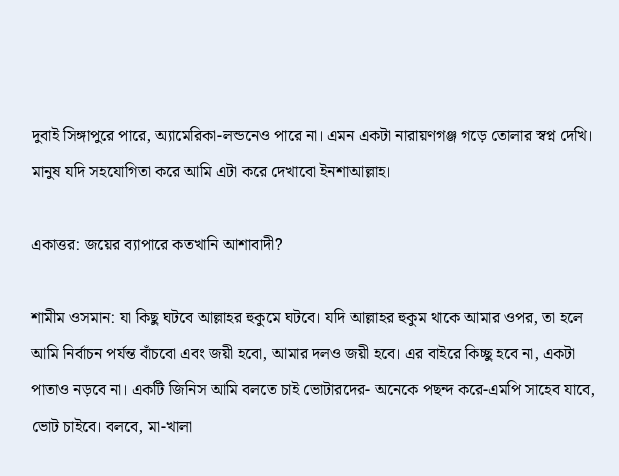দুবাই সিঙ্গাপুরে পারে, অ্যামেরিকা-লন্ডনেও পারে না। এমন একটা নারায়ণগঞ্জ গড়ে তোলার স্বপ্ন দেখি। মানুষ যদি সহযোগিতা করে আমি এটা করে দেখাবো ইনশাআল্লাহ।

একাত্তর: জয়ের ব্যাপারে কতখানি আশাবাদী?

শামীম ওসমান: যা কিছু ঘটবে আল্লাহর হুকুমে ঘটবে। যদি আল্লাহর হুকুম থাকে আমার ওপর, তা হলে আমি নির্বাচন পর্যন্ত বাঁচবো এবং জয়ী হবো, আমার দলও জয়ী হবে। এর বাইরে কিচ্ছু হবে না, একটা পাতাও নড়বে না। একটি জিনিস আমি বলতে চাই ভোটারদের- অনেকে পছন্দ করে-এমপি সাহেব যাবে, ভোট চাইবে। বলবে, মা-খালা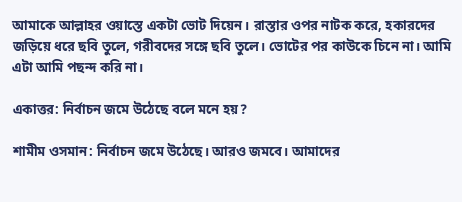আমাকে আল্লাহর ওয়াস্তে একটা ভোট দিয়েন। রাস্তার ওপর নাটক করে, হকারদের জড়িয়ে ধরে ছবি তুলে, গরীবদের সঙ্গে ছবি তুলে। ভোটের পর কাউকে চিনে না। আমি এটা আমি পছন্দ করি না।

একাত্তর: নির্বাচন জমে উঠেছে বলে মনে হয়?

শামীম ওসমান: নির্বাচন জমে উঠেছে। আরও জমবে। আমাদের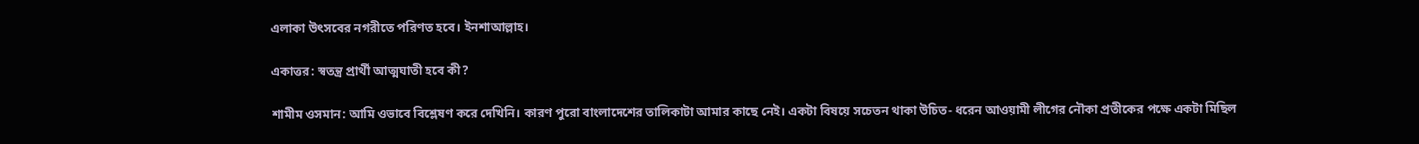এলাকা উৎসবের নগরীতে পরিণত হবে। ইনশাআল্লাহ।

একাত্তর: স্বতন্ত্র প্রার্থী আত্মঘাতী হবে কী?

শামীম ওসমান: আমি ওভাবে বিশ্লেষণ করে দেখিনি। কারণ পুরো বাংলাদেশের তালিকাটা আমার কাছে নেই। একটা বিষয়ে সচেতন থাকা উচিত- ধরেন আওয়ামী লীগের নৌকা প্রতীকের পক্ষে একটা মিছিল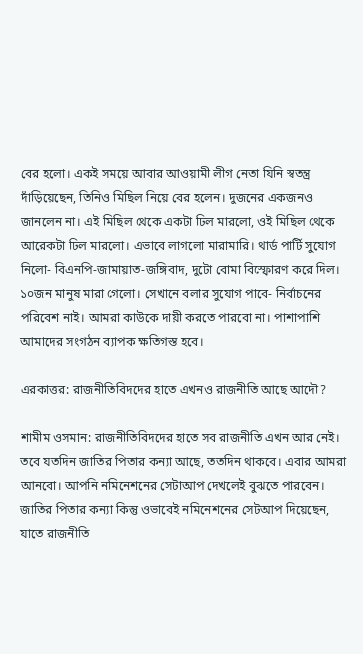বের হলো। একই সময়ে আবার আওয়ামী লীগ নেতা যিনি স্বতন্ত্র দাঁড়িয়েছেন, তিনিও মিছিল নিয়ে বের হলেন। দুজনের একজনও জানলেন না। এই মিছিল থেকে একটা ঢিল মারলো, ওই মিছিল থেকে আরেকটা ঢিল মারলো। এভাবে লাগলো মারামারি। থার্ড পার্টি সুযোগ নিলো- বিএনপি-জামায়াত-জঙ্গিবাদ, দুটো বোমা বিস্ফোরণ করে দিল। ১০জন মানুষ মারা গেলো। সেখানে বলার সুযোগ পাবে- নির্বাচনের পরিবেশ নাই। আমরা কাউকে দায়ী করতে পারবো না। পাশাপাশি আমাদের সংগঠন ব্যাপক ক্ষতিগস্ত হবে।

এরকাত্তর: রাজনীতিবিদদের হাতে এখনও রাজনীতি আছে আদৌ?

শামীম ওসমান: রাজনীতিবিদদের হাতে সব রাজনীতি এখন আর নেই। তবে যতদিন জাতির পিতার কন্যা আছে, ততদিন থাকবে। এবার আমরা আনবো। আপনি নমিনেশনের সেটাআপ দেখলেই বুঝতে পারবেন। জাতির পিতার কন্যা কিন্তু ওভাবেই নমিনেশনের সেটআপ দিয়েছেন, যাতে রাজনীতি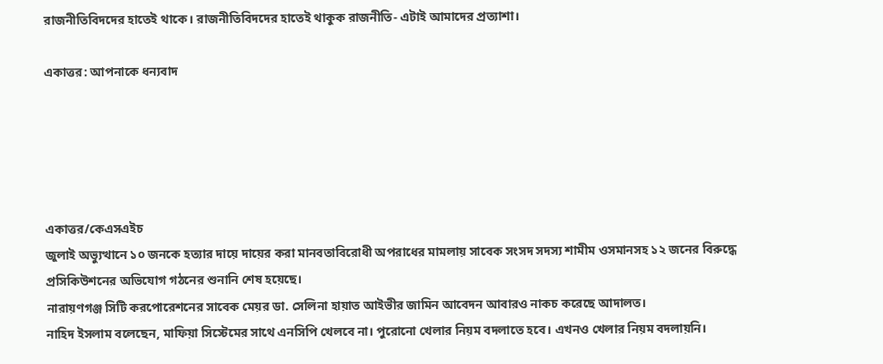রাজনীতিবিদদের হাতেই থাকে। রাজনীতিবিদদের হাতেই থাকুক রাজনীতি- এটাই আমাদের প্রত্যাশা।

একাত্তর: আপনাকে ধন্যবাদ





একাত্তর/কেএসএইচ
জুলাই অভ্যুত্থানে ১০ জনকে হত্যার দায়ে দায়ের করা মানবতাবিরোধী অপরাধের মামলায় সাবেক সংসদ সদস্য শামীম ওসমানসহ ১২ জনের বিরুদ্ধে প্রসিকিউশনের অভিযোগ গঠনের শুনানি শেষ হয়েছে।
নারায়ণগঞ্জ সিটি করপোরেশনের সাবেক মেয়র ডা. সেলিনা হায়াত আইভীর জামিন আবেদন আবারও নাকচ করেছে আদালত।
নাহিদ ইসলাম বলেছেন, মাফিয়া সিস্টেমের সাথে এনসিপি খেলবে না। পুরোনো খেলার নিয়ম বদলাতে হবে। এখনও খেলার নিয়ম বদলায়নি।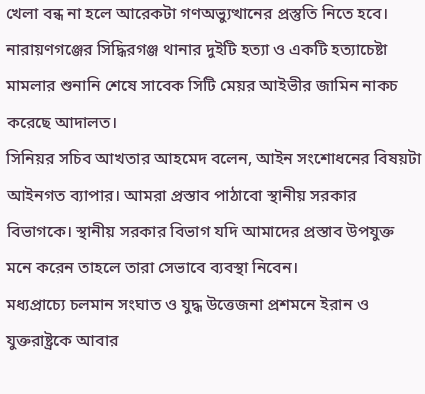খেলা বন্ধ না হলে আরেকটা গণঅভ্যুত্থানের প্রস্তুতি নিতে হবে।
নারায়ণগঞ্জের সিদ্ধিরগঞ্জ থানার দুইটি হত্যা ও একটি হত্যাচেষ্টা মামলার শুনানি শেষে সাবেক সিটি মেয়র আইভীর জামিন নাকচ করেছে আদালত।
সিনিয়র সচিব আখতার আহমেদ বলেন, আইন সংশোধনের বিষয়টা আইনগত ব্যাপার। আমরা প্রস্তাব পাঠাবো স্থানীয় সরকার বিভাগকে। স্থানীয় সরকার বিভাগ যদি আমাদের প্রস্তাব উপযুক্ত মনে করেন তাহলে তারা সেভাবে ব্যবস্থা নিবেন।
মধ্যপ্রাচ্যে চলমান সংঘাত ও যুদ্ধ উত্তেজনা প্রশমনে ইরান ও যুক্তরাষ্ট্রকে আবার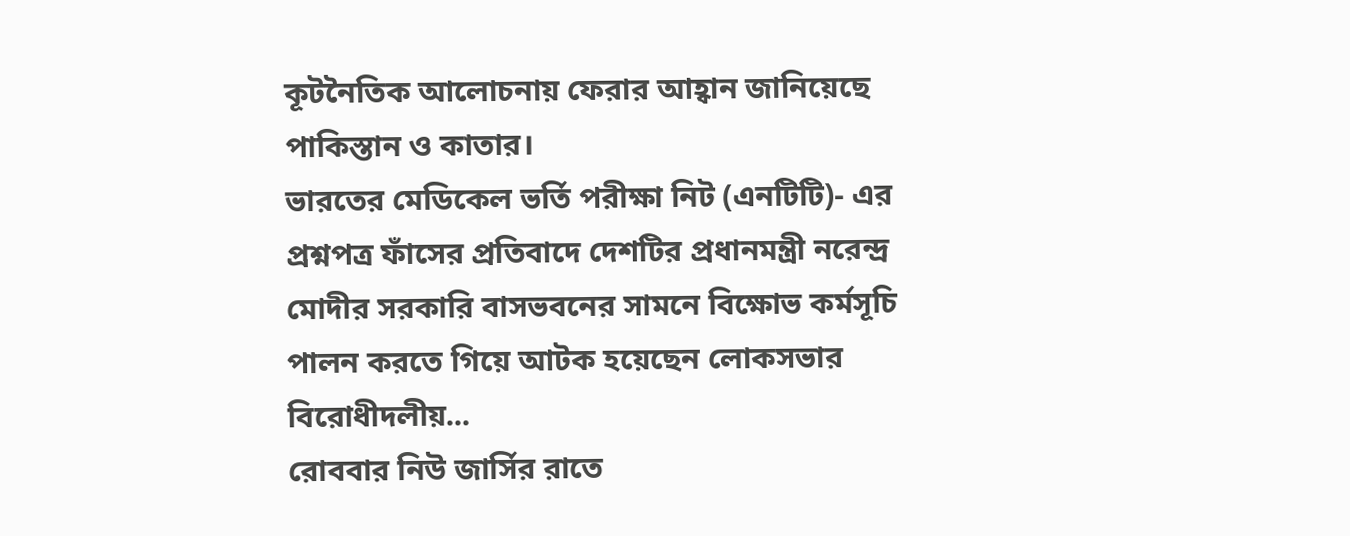কূটনৈতিক আলোচনায় ফেরার আহ্বান জানিয়েছে পাকিস্তান ও কাতার।
ভারতের মেডিকেল ভর্তি পরীক্ষা নিট (এনটিটি)- এর প্রশ্নপত্র ফাঁসের প্রতিবাদে দেশটির প্রধানমন্ত্রী নরেন্দ্র মোদীর সরকারি বাসভবনের সামনে বিক্ষোভ কর্মসূচি পালন করতে গিয়ে আটক হয়েছেন লোকসভার বিরোধীদলীয়...
রোববার নিউ জার্সির রাতে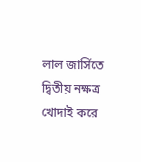লাল জার্সিতে দ্বিতীয় নক্ষত্র খোদাই করে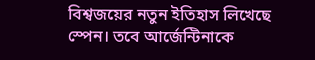বিশ্বজয়ের নতুন ইতিহাস লিখেছে স্পেন। তবে আর্জেন্টিনাকে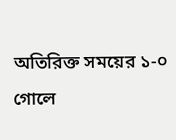অতিরিক্ত সময়ের ১-০ গোলে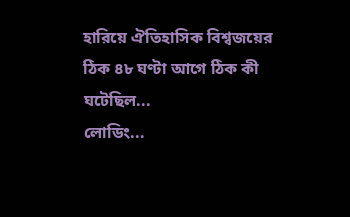হারিয়ে ঐতিহাসিক বিশ্বজয়ের ঠিক ৪৮ ঘণ্টা আগে ঠিক কী ঘটেছিল...
লোডিং...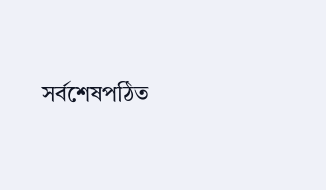সর্বশেষপঠিত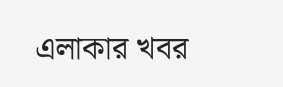এলাকার খবর